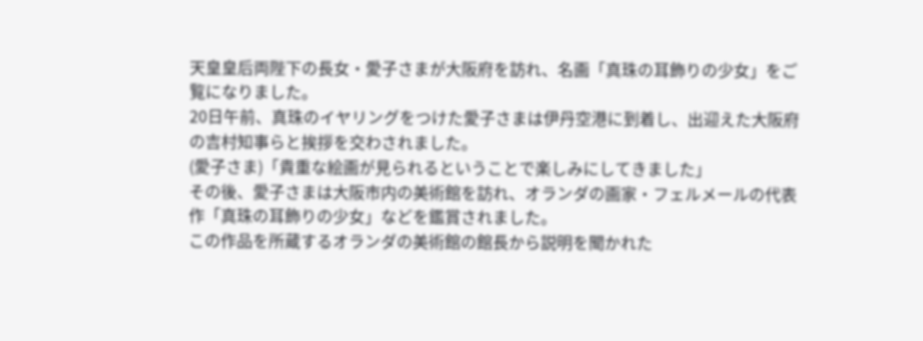天皇皇后両陛下の長女・愛子さまが大阪府を訪れ、名画「真珠の耳飾りの少女」をご覧になりました。
20日午前、真珠のイヤリングをつけた愛子さまは伊丹空港に到着し、出迎えた大阪府の吉村知事らと挨拶を交わされました。
(愛子さま)「貴重な絵画が見られるということで楽しみにしてきました」
その後、愛子さまは大阪市内の美術館を訪れ、オランダの画家・フェルメールの代表作「真珠の耳飾りの少女」などを鑑賞されました。
この作品を所蔵するオランダの美術館の館長から説明を聞かれた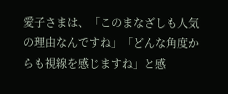愛子さまは、「このまなざしも人気の理由なんですね」「どんな角度からも視線を感じますね」と感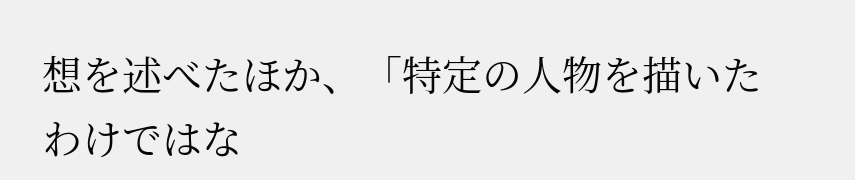想を述べたほか、「特定の人物を描いたわけではな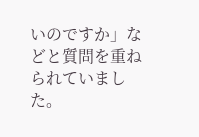いのですか」などと質問を重ねられていました。